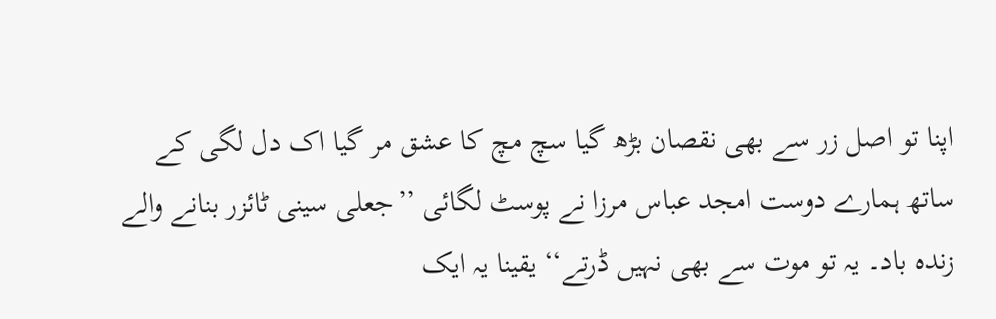اپنا تو اصل زر سے بھی نقصان بڑھ گیا سچ مچ کا عشق مر گیا اک دل لگی کے ساتھ ہمارے دوست امجد عباس مرزا نے پوسٹ لگائی ’’جعلی سینی ٹائزر بنانے والے زندہ باد۔ یہ تو موت سے بھی نہیں ڈرتے‘‘ یقینا یہ ایک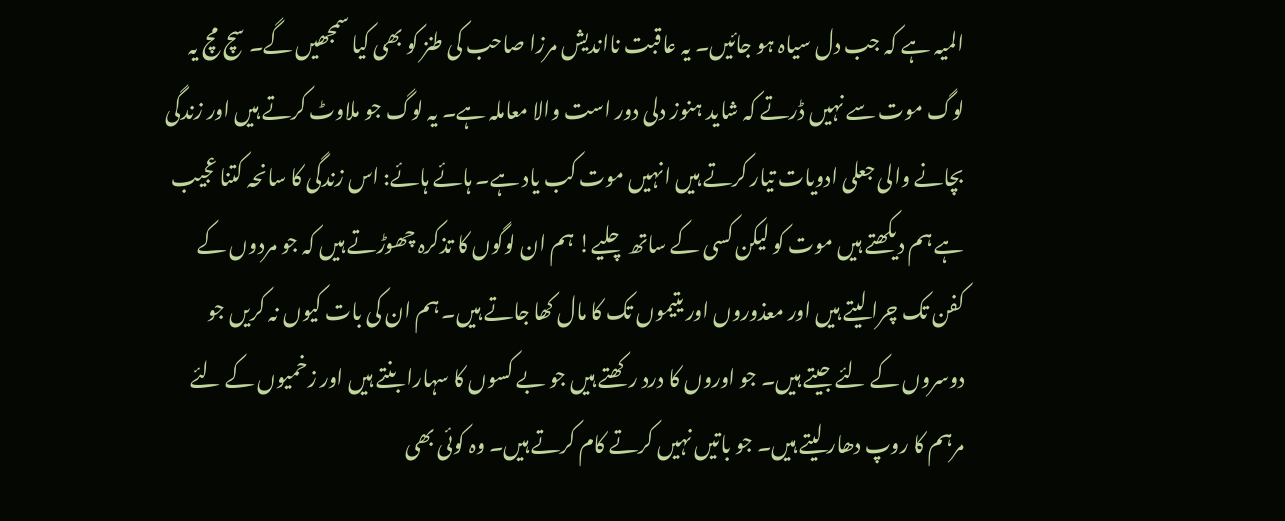المیہ ہے کہ جب دل سیاہ ہو جائیں۔ یہ عاقبت نااندیش مرزا صاحب کی طنز کو بھی کیا سمجھیں گے۔ سچ مچ یہ لوگ موت سے نہیں ڈرتے کہ شاید ہنوز دلی دور است والا معاملہ ہے۔ یہ لوگ جو ملاوٹ کرتے ہیں اور زندگی بچانے والی جعلی ادویات تیار کرتے ہیں انہیں موت کب یاد ہے۔ ہائے ہائے: اس زندگی کا سانحہ کتنا عجیب ہے ہم دیکھتے ہیں موت کو لیکن کسی کے ساتھ چلیے! ہم ان لوگوں کا تذکرہ چھوڑتے ہیں کہ جو مردوں کے کفن تک چرا لیتے ہیں اور معذوروں اور یتیموں تک کا مال کھا جاتے ہیں۔ ہم ان کی بات کیوں نہ کریں جو دوسروں کے لئے جیتے ہیں۔ جو اوروں کا درد رکھتے ہیں جو بے کسوں کا سہارا بنتے ہیں اور زخمیوں کے لئے مرہم کا روپ دھار لیتے ہیں۔ جو باتیں نہیں کرتے کام کرتے ہیں۔ وہ کوئی بھی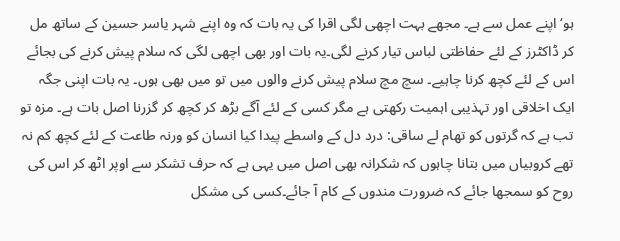ہو‘ اپنے عمل سے ہے۔ مجھے بہت اچھی لگی اقرا کی یہ بات کہ وہ اپنے شہر یاسر حسین کے ساتھ مل کر ڈاکٹرز کے لئے حفاظتی لباس تیار کرنے لگی۔یہ بات اور بھی اچھی لگی کہ سلام پیش کرنے کی بجائے اس کے لئے کچھ کرنا چاہیے۔ سچ مچ سلام پیش کرنے والوں میں تو میں بھی ہوں۔ یہ بات اپنی جگہ ایک اخلاقی اور تہذیبی اہمیت رکھتی ہے مگر کسی کے لئے آگے بڑھ کر کچھ کر گزرنا اصل بات ہے۔ مزہ تو تب ہے کہ گرتوں کو تھام لے ساقی: درد دل کے واسطے پیدا کیا انسان کو ورنہ طاعت کے لئے کچھ کم نہ تھے کروبیاں میں بتانا چاہوں کہ شکرانہ بھی اصل میں یہی ہے کہ حرف تشکر سے اوپر اٹھ کر اس کی روح کو سمجھا جائے کہ ضرورت مندوں کے کام آ جائے۔کسی کی مشکل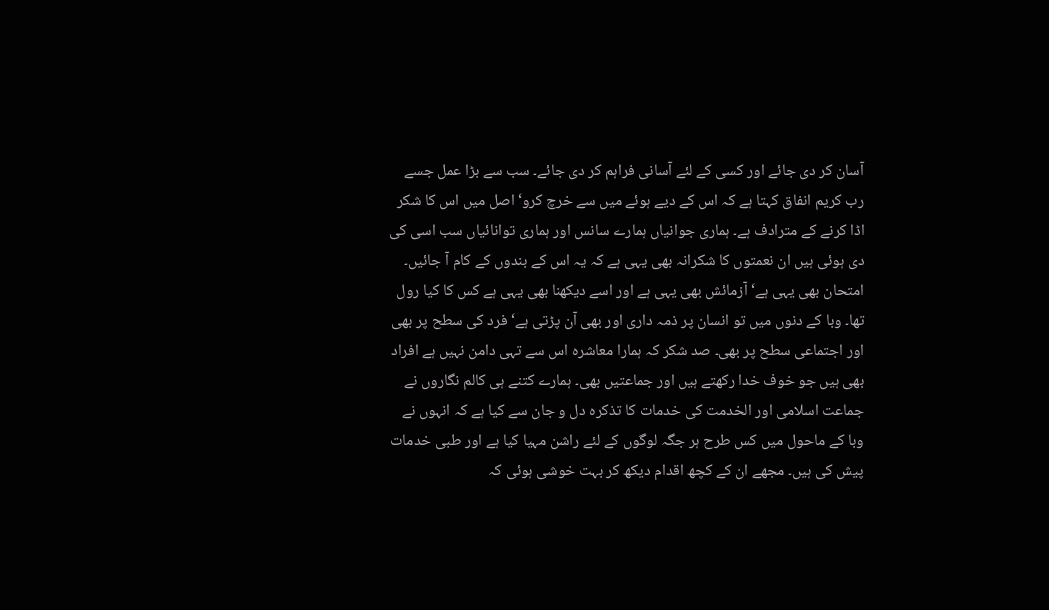آسان کر دی جائے اور کسی کے لئے آسانی فراہم کر دی جائے۔ سب سے بڑا عمل جسے رب کریم انفاق کہتا ہے کہ اس کے دیے ہوئے میں سے خرچ کرو‘ اصل میں اس کا شکر اڈا کرنے کے مترادف ہے۔ ہماری جوانیاں ہمارے سانس اور ہماری توانائیاں سب اسی کی دی ہوئی ہیں ان نعمتوں کا شکرانہ بھی یہی ہے کہ یہ اس کے بندوں کے کام آ جائیں۔ امتحان بھی یہی ہے‘ آزمائش بھی یہی ہے اور اسے دیکھنا بھی یہی ہے کس کا کیا رول تھا۔ وبا کے دنوں میں تو انسان پر ذمہ داری اور بھی آن پڑتی ہے‘ فرد کی سطح پر بھی اور اجتماعی سطح پر بھی۔ صد شکر کہ ہمارا معاشرہ اس سے تہی دامن نہیں ہے افراد بھی ہیں جو خوف خدا رکھتے ہیں اور جماعتیں بھی۔ ہمارے کتنے ہی کالم نگاروں نے جماعت اسلامی اور الخدمت کی خدمات کا تذکرہ دل و جان سے کیا ہے کہ انہوں نے وبا کے ماحول میں کس طرح ہر جگہ لوگوں کے لئے راشن مہیا کیا ہے اور طبی خدمات پیش کی ہیں۔ مجھے ان کے کچھ اقدام دیکھ کر بہت خوشی ہوئی کہ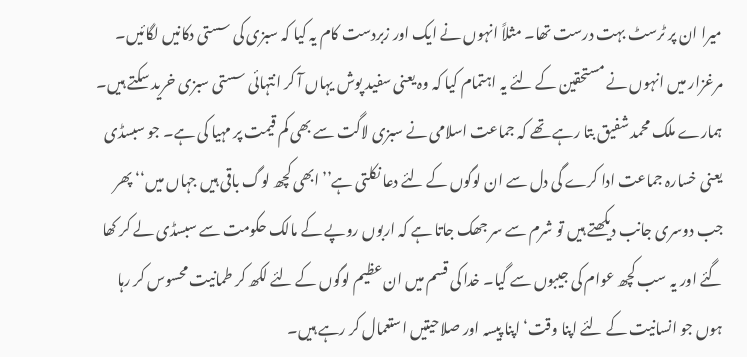میرا ان پر ٹرسٹ بہت درست تھا۔ مثلاً انہوں نے ایک اور زبردست کام یہ کیا کہ سبزی کی سستی دکانیں لگائیں۔ مرغزار میں انہوں نے مستحقین کے لئے یہ اہتمام کیا کہ وہ یعنی سفید پوش یہاں آ کر انتہائی سستی سبزی خرید سکتے ہیں۔ ہمارے ملک محمد شفیق بتا رہے تھے کہ جماعت اسلامی نے سبزی لاگت سے بھی کم قیمت پر مہیا کی ہے۔ جو سبسڈی یعنی خسارہ جماعت ادا کرے گی دل سے ان لوگوں کے لئے دعا نکلتی ہے’’ابھی کچھ لوگ باقی ہیں جہاں میں‘‘ پھر جب دوسری جانب دیکھتے ہیں تو شرم سے سر جھک جاتا ہے کہ اربوں روپے کے مالک حکومت سے سبسڈی لے کر کھا گئے اور یہ سب کچھ عوام کی جیبوں سے گیا۔ خدا کی قسم میں ان عظیم لوگوں کے لئے لکھ کر طمانیت محسوس کر رہا ہوں جو انسانیت کے لئے اپنا وقت‘ اپنا پیسہ اور صلاحیتیں استعمال کر رہے ہیں۔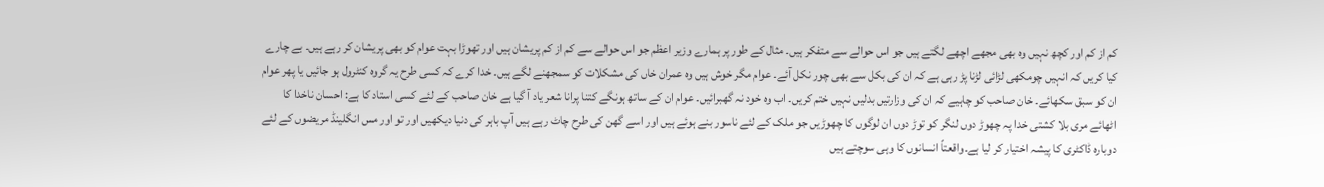کم از کم اور کچھ نہیں وہ بھی مجھے اچھے لگتے ہیں جو اس حوالے سے متفکر ہیں۔ مثال کے طور پر ہمارے وزیر اعظم جو اس حوالے سے کم از کم پریشان ہیں اور تھوڑا بہت عوام کو بھی پریشان کر رہے ہیں۔ بے چارے کیا کریں کہ انہیں چومکھی لڑائی لڑنا پڑ رہی ہے کہ ان کی بکل سے بھی چور نکل آئے۔ عوام مگر خوش ہیں وہ عمران خاں کی مشکلات کو سمجھنے لگے ہیں۔ خدا کرے کہ کسی طرح یہ گروہ کنٹرول ہو جائیں یا پھر عوام ان کو سبق سکھائے۔ خان صاحب کو چاہیے کہ ان کی وزارتیں بدلیں نہیں ختم کریں۔ اب وہ خود نہ گھبرائیں۔ عوام ان کے ساتھ ہونگے کتنا پرانا شعر یاد آ گیا ہے خان صاحب کے لئے کسی استاد کا ہے: احسان ناخدا کا اٹھائے مری بلا کشتی خدا پہ چھوڑ دوں لنگر کو توڑ دوں ان لوگوں کا چھوڑیں جو ملک کے لئے ناسور بنے ہوئے ہیں اور اسے گھن کی طرح چاٹ رہے ہیں آپ باہر کی دنیا دیکھیں اور تو اور مس انگلینڈ مریضوں کے لئے دوبارہ ڈاکٹری کا پیشہ اختیار کر لیا ہے۔واقعتاً انسانوں کا وہی سوچتے ہیں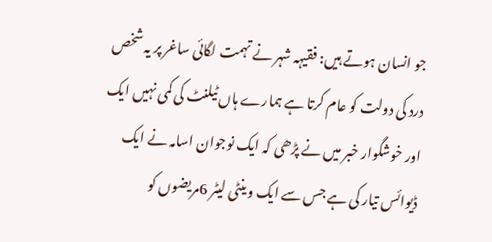جو انسان ہوتے ہیں: فقیہہ شہر نے تہمت لگائی ساغر پر یہ شخص درد کی دولت کو عام کرتا ہے ہمارے ہاں ٹیلنٹ کی کمی نہیں ایک اور خوشگوار خبر میں نے پڑھی کہ ایک نوجوان اسامہ نے ایک ڈیوائس تیار کی ہے جس سے ایک وینٹی لیٹر 6مریضوں کو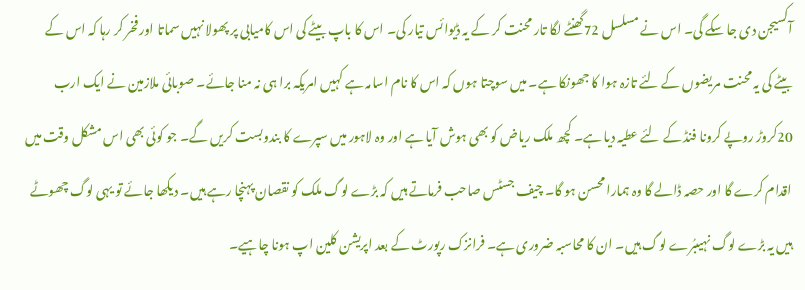آکسیجن دی جا سکے گی۔ اس نے مسلسل 72گھنٹے لگا تار محنت کر کے یہ ڈیوائس تیار کی۔ اس کا باپ بیٹے کی اس کامیابی پر پھولا نہیں سماتا اور فخر کر رہا کہ اس کے بیٹے کی یہ محنت مریضوں کے لئے تازہ ہوا کا جھونکا ہے۔ میں سوچتا ہوں کہ اس کا نام اسامہ ہے کہیں امریکہ برا ہی نہ منا جائے۔ صوبائی ملازمین نے ایک ارب 20کروڑ روپے کرونا فنڈ کے لئے عطیہ دیا ہے۔ کچھ ملک ریاض کو بھی ہوش آیا ہے اور وہ لاہور میں سپرے کا بندوبست کریں گے۔ جو کوئی بھی اس مشکل وقت میں اقدام کرے گا اور حصہ ڈالے گا وہ ہمارا محسن ہو گا۔ چیف جسٹس صاحب فرماتے ہیں کہ بڑے لوگ ملک کو نقصان پہنچا رہے ہیں۔ دیکھا جائے تو یہی لوگ چھوٹے ہیں یہ بڑے لوگ نہیںبُرے لوگ ہیں۔ ان کا محاسبہ ضروری ہے۔ فرانزک رپورٹ کے بعد اپریشن کلین اپ ہونا چاہیے۔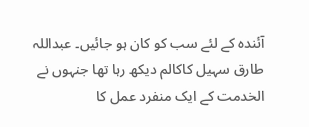آئندہ کے لئے سب کو کان ہو جائیں۔ عبداللہ طارق سہیل کاکالم دیکھ رہا تھا جنہوں نے الخدمت کے ایک منفرد عمل کا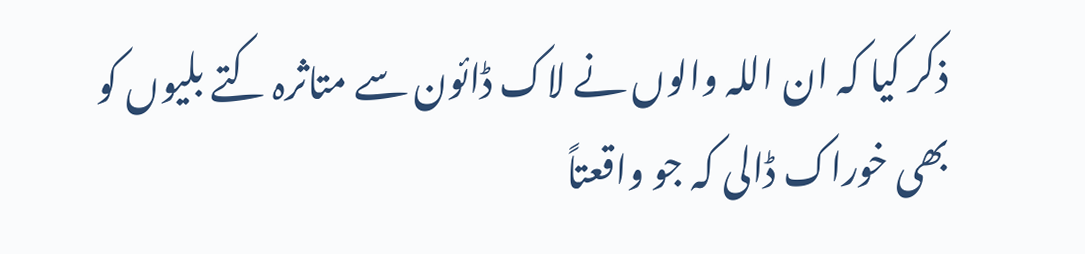ذکر کیا کہ ان اللہ والوں نے لاک ڈائون سے متاثرہ کتے بلیوں کو بھی خوراک ڈالی کہ جو واقعتاً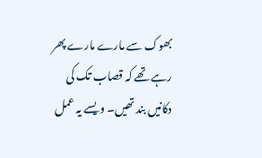بھوک سے مارے مارے پھر رہے تھے کہ قصاب تک کی دکانیں بند تھیں۔ ویسے یہ عمل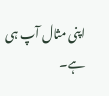اپنی مثال آپ ہی ہے۔